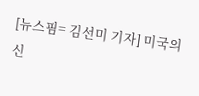[뉴스핌= 김선미 기자] 미국의 신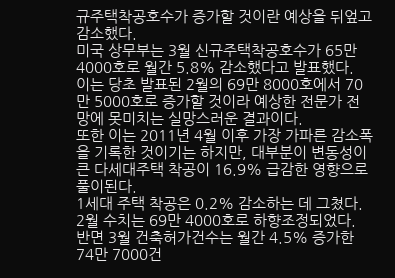규주택착공호수가 증가할 것이란 예상을 뒤엎고 감소했다.
미국 상무부는 3월 신규주택착공호수가 65만 4000호로 월간 5.8% 감소했다고 발표했다.
이는 당초 발표된 2월의 69만 8000호에서 70만 5000호로 증가할 것이라 예상한 전문가 전망에 못미치는 실망스러운 결과이다.
또한 이는 2011년 4월 이후 가장 가파른 감소폭을 기록한 것이기는 하지만, 대부분이 변동성이 큰 다세대주택 착공이 16.9% 급감한 영향으로 풀이된다.
1세대 주택 착공은 0.2% 감소하는 데 그쳤다.
2월 수치는 69만 4000호로 하향조정되었다.
반면 3월 건축허가건수는 월간 4.5% 증가한 74만 7000건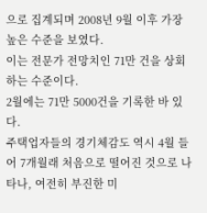으로 집계되며 2008년 9월 이후 가장 높은 수준을 보였다.
이는 전문가 전망치인 71만 건을 상회하는 수준이다.
2월에는 71만 5000건을 기록한 바 있다.
주택업자들의 경기체감도 역시 4월 들어 7개월래 처음으로 떨어진 것으로 나타나, 여전히 부진한 미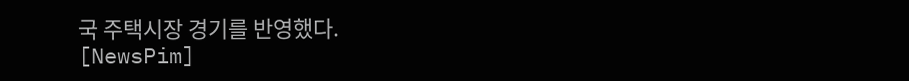국 주택시장 경기를 반영했다.
[NewsPim]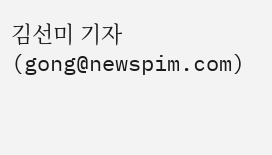김선미 기자 (gong@newspim.com)